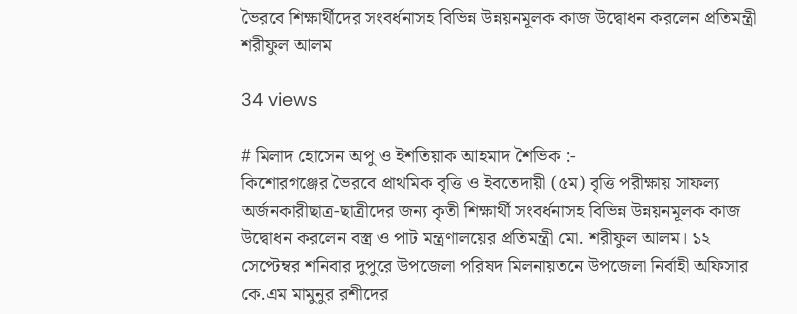ভৈরবে শিক্ষার্থীদের সংবর্ধনাসহ বিভিন্ন উন্নয়নমূলক কাজ উদ্বোধন করলেন প্রতিমন্ত্রী শরীফুল আলম

34 views

# মিলাদ হোসেন অপু ও ইশতিয়াক আহমাদ শৈভিক :-
কিশোরগঞ্জের ভৈরবে প্রাথমিক বৃত্তি ও ইবতেদায়ী (৫ম) বৃত্তি পরীক্ষায় সাফল্য অর্জনকারীছাত্র-ছাত্রীদের জন্য কৃতী শিক্ষার্থী সংবর্ধনাসহ বিভিন্ন উন্নয়নমূলক কাজ উদ্বোধন করলেন বস্ত্র ও পাট মন্ত্রণালয়ের প্রতিমন্ত্রী মো. শরীফুল আলম। ১২ সেপ্টেম্বর শনিবার দুপুরে উপজেলা পরিষদ মিলনায়তনে উপজেলা নির্বাহী অফিসার কে.এম মামুনুর রশীদের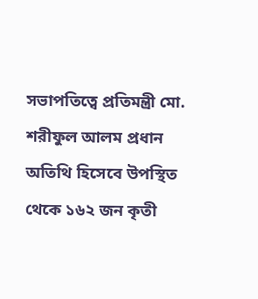সভাপতিত্বে প্রতিমন্ত্রী মো. শরীফুল আলম প্রধান অতিথি হিসেবে উপস্থিত থেকে ১৬২ জন কৃতী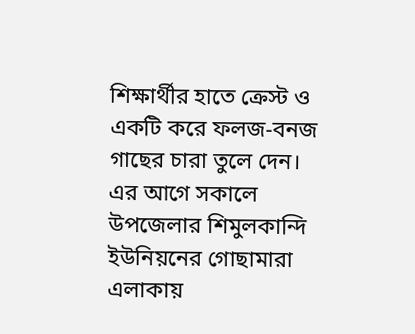শিক্ষার্থীর হাতে ক্রেস্ট ও একটি করে ফলজ-বনজ গাছের চারা তুলে দেন।
এর আগে সকালে উপজেলার শিমুলকান্দি ইউনিয়নের গোছামারা এলাকায়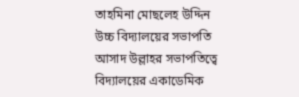তাহমিনা মোছলেহ উদ্দিন উচ্চ বিদ্যালয়ের সভাপতি আসাদ উল্লাহর সভাপতিত্বে বিদ্যালয়ের একাডেমিক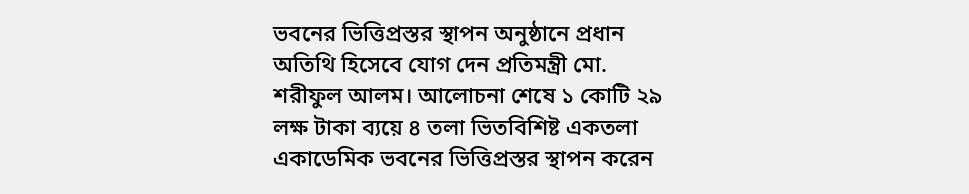ভবনের ভিত্তিপ্রস্তর স্থাপন অনুষ্ঠানে প্রধান অতিথি হিসেবে যোগ দেন প্রতিমন্ত্রী মো. শরীফুল আলম। আলোচনা শেষে ১ কোটি ২৯ লক্ষ টাকা ব্যয়ে ৪ তলা ভিতবিশিষ্ট একতলা একাডেমিক ভবনের ভিত্তিপ্রস্তর স্থাপন করেন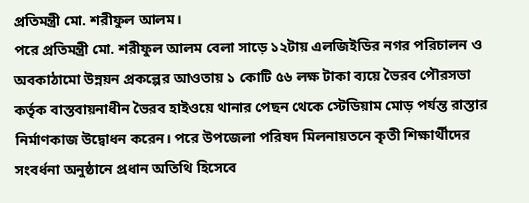প্রতিমন্ত্রী মো. শরীফুল আলম।
পরে প্রতিমন্ত্রী মো. শরীফুল আলম বেলা সাড়ে ১২টায় এলজিইডির নগর পরিচালন ও অবকাঠামো উন্নয়ন প্রকল্পের আওতায় ১ কোটি ৫৬ লক্ষ টাকা ব্যয়ে ভৈরব পৌরসভা কর্তৃক বাস্তবায়নাধীন ভৈরব হাইওয়ে থানার পেছন থেকে স্টেডিয়াম মোড় পর্যন্ত রাস্তার নির্মাণকাজ উদ্বোধন করেন। পরে উপজেলা পরিষদ মিলনায়তনে কৃতী শিক্ষার্থীদের সংবর্ধনা অনুষ্ঠানে প্রধান অতিথি হিসেবে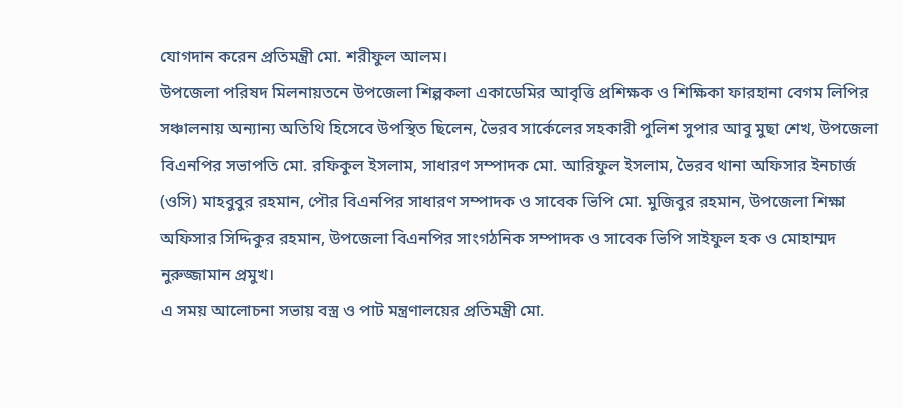যোগদান করেন প্রতিমন্ত্রী মো. শরীফুল আলম।
উপজেলা পরিষদ মিলনায়তনে উপজেলা শিল্পকলা একাডেমির আবৃত্তি প্রশিক্ষক ও শিক্ষিকা ফারহানা বেগম লিপির সঞ্চালনায় অন্যান্য অতিথি হিসেবে উপস্থিত ছিলেন, ভৈরব সার্কেলের সহকারী পুলিশ সুপার আবু মুছা শেখ, উপজেলা বিএনপির সভাপতি মো. রফিকুল ইসলাম, সাধারণ সম্পাদক মো. আরিফুল ইসলাম, ভৈরব থানা অফিসার ইনচার্জ (ওসি) মাহবুবুর রহমান, পৌর বিএনপির সাধারণ সম্পাদক ও সাবেক ভিপি মো. মুজিবুর রহমান, উপজেলা শিক্ষা অফিসার সিদ্দিকুর রহমান, উপজেলা বিএনপির সাংগঠনিক সম্পাদক ও সাবেক ভিপি সাইফুল হক ও মোহাম্মদ নুরুজ্জামান প্রমুখ।
এ সময় আলোচনা সভায় বস্ত্র ও পাট মন্ত্রণালয়ের প্রতিমন্ত্রী মো.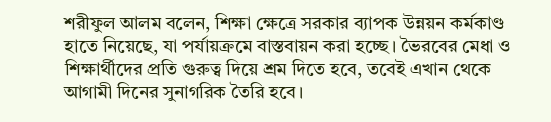শরীফুল আলম বলেন, শিক্ষা ক্ষেত্রে সরকার ব্যাপক উন্নয়ন কর্মকাণ্ড হাতে নিয়েছে, যা পর্যায়ক্রমে বাস্তবায়ন করা হচ্ছে। ভৈরবের মেধা ও শিক্ষার্থীদের প্রতি গুরুত্ব দিয়ে শ্রম দিতে হবে, তবেই এখান থেকে আগামী দিনের সুনাগরিক তৈরি হবে।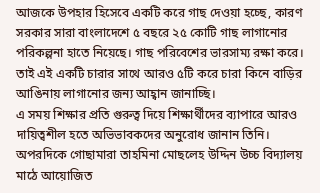আজকে উপহার হিসেবে একটি করে গাছ দেওয়া হচ্ছে, কারণ সরকার সারা বাংলাদেশে ৫ বছরে ২৫ কোটি গাছ লাগানোর পরিকল্পনা হাতে নিয়েছে। গাছ পরিবেশের ভারসাম্য রক্ষা করে। তাই এই একটি চারার সাথে আরও ৫টি করে চারা কিনে বাড়ির আঙিনায় লাগানোর জন্য আহ্বান জানাচ্ছি।
এ সময় শিক্ষার প্রতি গুরুত্ব দিয়ে শিক্ষার্থীদের ব্যাপারে আরও দায়িত্বশীল হতে অভিভাবকদের অনুরোধ জানান তিনি।
অপরদিকে গোছামারা তাহমিনা মোছলেহ উদ্দিন উচ্চ বিদ্যালয় মাঠে আয়োজিত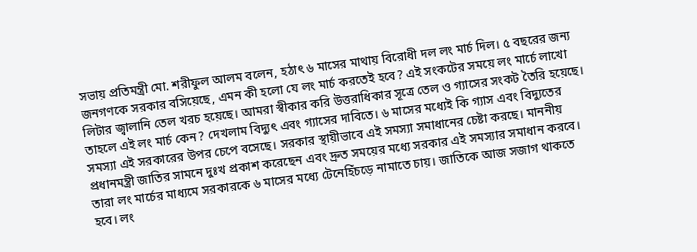সভায় প্রতিমন্ত্রী মো. শরীফুল আলম বলেন, হঠাৎ ৬ মাসের মাথায় বিরোধী দল লং মার্চ দিল। ৫ বছরের জন্য জনগণকে সরকার বসিয়েছে, এমন কী হলো যে লং মার্চ করতেই হবে? এই সংকটের সময়ে লং মার্চে লাখো লিটার জ্বালানি তেল খরচ হয়েছে। আমরা স্বীকার করি উত্তরাধিকার সূত্রে তেল ও গ্যাসের সংকট তৈরি হয়েছে। তাহলে এই লং মার্চ কেন? দেখলাম বিদ্যুৎ এবং গ্যাসের দাবিতে। ৬ মাসের মধ্যেই কি গ্যাস এবং বিদ্যুতের সমস্যা এই সরকারের উপর চেপে বসেছে। সরকার স্থায়ীভাবে এই সমস্যা সমাধানের চেষ্টা করছে। মাননীয় প্রধানমন্ত্রী জাতির সামনে দুঃখ প্রকাশ করেছেন এবং দ্রুত সময়ের মধ্যে সরকার এই সমস্যার সমাধান করবে। তারা লং মার্চের মাধ্যমে সরকারকে ৬ মাসের মধ্যে টেনেহিঁচড়ে নামাতে চায়। জাতিকে আজ সজাগ থাকতে হবে। লং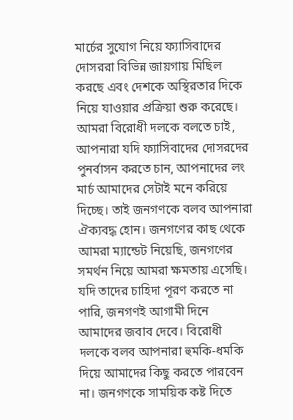মার্চের সুযোগ নিয়ে ফ্যাসিবাদের দোসররা বিভিন্ন জায়গায় মিছিল করছে এবং দেশকে অস্থিরতার দিকে নিয়ে যাওয়ার প্রক্রিয়া শুরু করেছে। আমরা বিরোধী দলকে বলতে চাই, আপনারা যদি ফ্যাসিবাদের দোসরদের পুনর্বাসন করতে চান, আপনাদের লং মার্চ আমাদের সেটাই মনে করিয়ে দিচ্ছে। তাই জনগণকে বলব আপনারা ঐক্যবদ্ধ হোন। জনগণের কাছ থেকে আমরা ম্যান্ডেট নিয়েছি, জনগণের সমর্থন নিয়ে আমরা ক্ষমতায় এসেছি। যদি তাদের চাহিদা পূরণ করতে না পারি, জনগণই আগামী দিনে আমাদের জবাব দেবে। বিরোধী দলকে বলব আপনারা হুমকি-ধমকি দিয়ে আমাদের কিছু করতে পারবেন না। জনগণকে সাময়িক কষ্ট দিতে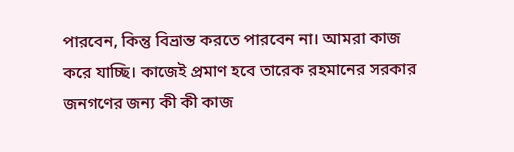পারবেন, কিন্তু বিভ্রান্ত করতে পারবেন না। আমরা কাজ করে যাচ্ছি। কাজেই প্রমাণ হবে তারেক রহমানের সরকার জনগণের জন্য কী কী কাজ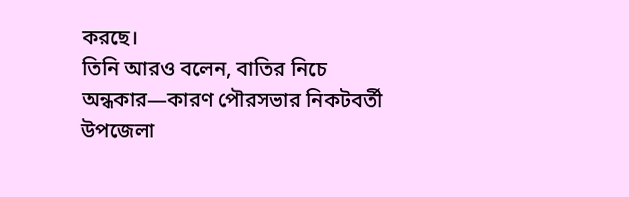করছে।
তিনি আরও বলেন, বাতির নিচে অন্ধকার—কারণ পৌরসভার নিকটবর্তী উপজেলা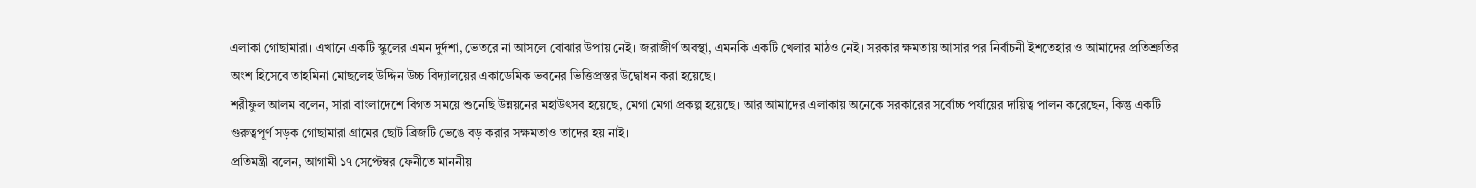এলাকা গোছামারা। এখানে একটি স্কুলের এমন দুর্দশা, ভেতরে না আসলে বোঝার উপায় নেই। জরাজীর্ণ অবস্থা, এমনকি একটি খেলার মাঠও নেই। সরকার ক্ষমতায় আসার পর নির্বাচনী ইশতেহার ও আমাদের প্রতিশ্রুতির অংশ হিসেবে তাহমিনা মোছলেহ উদ্দিন উচ্চ বিদ্যালয়ের একাডেমিক ভবনের ভিত্তিপ্রস্তর উদ্বোধন করা হয়েছে।
শরীফুল আলম বলেন, সারা বাংলাদেশে বিগত সময়ে শুনেছি উন্নয়নের মহাউৎসব হয়েছে, মেগা মেগা প্রকল্প হয়েছে। আর আমাদের এলাকায় অনেকে সরকারের সর্বোচ্চ পর্যায়ের দায়িত্ব পালন করেছেন, কিন্তু একটি গুরুত্বপূর্ণ সড়ক গোছামারা গ্রামের ছোট ব্রিজটি ভেঙে বড় করার সক্ষমতাও তাদের হয় নাই।
প্রতিমন্ত্রী বলেন, আগামী ১৭ সেপ্টেম্বর ফেনীতে মাননীয়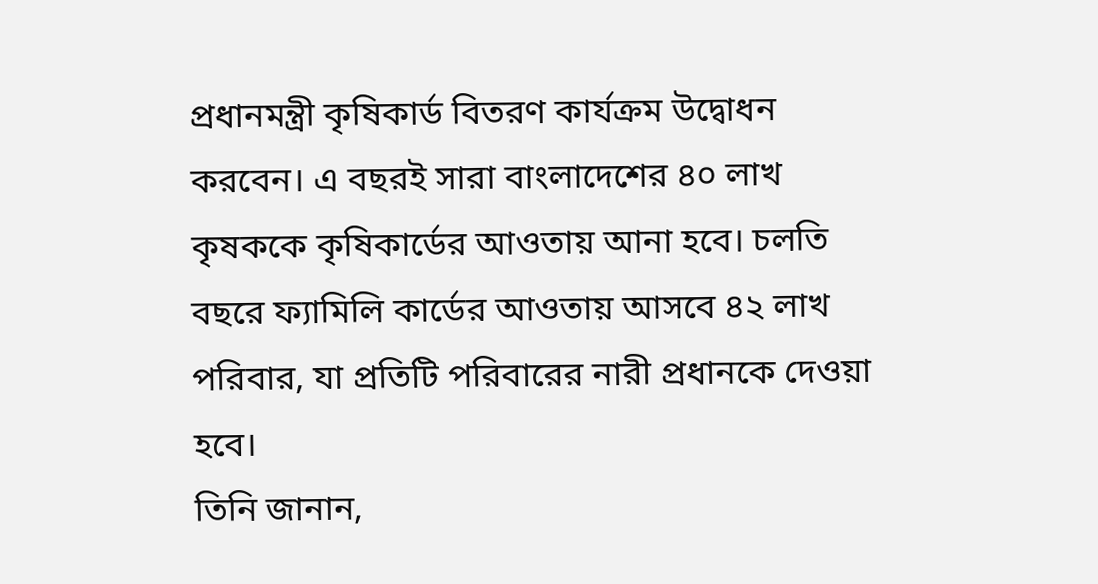প্রধানমন্ত্রী কৃষিকার্ড বিতরণ কার্যক্রম উদ্বোধন করবেন। এ বছরই সারা বাংলাদেশের ৪০ লাখ কৃষককে কৃষিকার্ডের আওতায় আনা হবে। চলতি বছরে ফ্যামিলি কার্ডের আওতায় আসবে ৪২ লাখ পরিবার, যা প্রতিটি পরিবারের নারী প্রধানকে দেওয়া হবে।
তিনি জানান,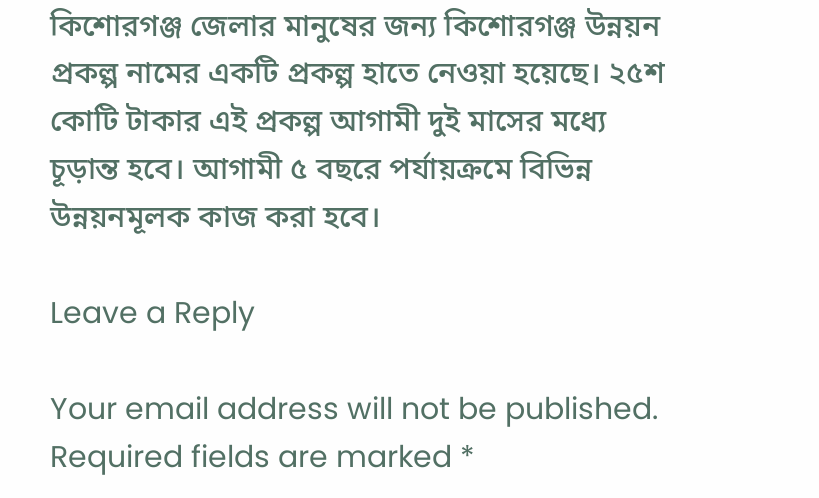কিশোরগঞ্জ জেলার মানুষের জন্য কিশোরগঞ্জ উন্নয়ন প্রকল্প নামের একটি প্রকল্প হাতে নেওয়া হয়েছে। ২৫শ কোটি টাকার এই প্রকল্প আগামী দুই মাসের মধ্যে চূড়ান্ত হবে। আগামী ৫ বছরে পর্যায়ক্রমে বিভিন্ন উন্নয়নমূলক কাজ করা হবে।

Leave a Reply

Your email address will not be published. Required fields are marked *